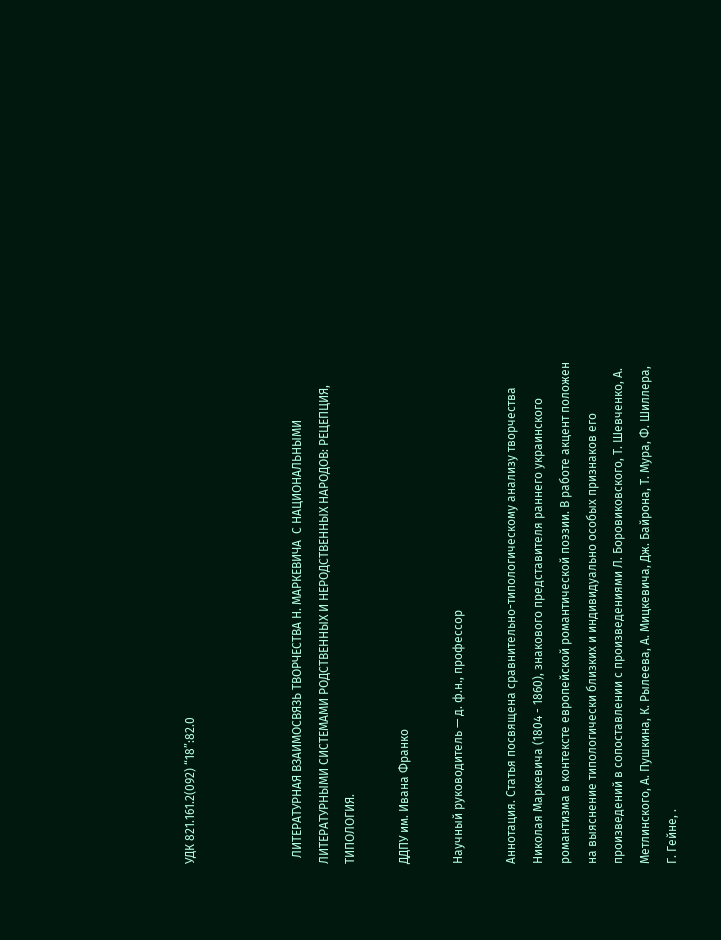УДК 821.161.2(092) “18”:82.0



  ЛИТЕРАТУРНАЯ ВЗАИМОСВЯЗЬ ТВОРЧЕСТВА Н. МАРКЕВИЧА  С НАЦИОНАЛЬНЫМИ ЛИТЕРАТУРНЫМИ СИСТЕМАМИ РОДСТВЕННЫХ И НЕРОДСТВЕННЫХ НАРОДОВ: РЕЦЕПЦИЯ, ТИПОЛОГИЯ.

ДДПУ им. Ивана Франко

Научный руководитель — д. ф.н., профессор

Аннотация. Статья посвящена сравнительно-типологическому анализу творчества Николая Маркевича (1804 - 1860), знакового представителя раннего украинского романтизма в контексте европейской романтической поэзии. В работе акцент положен на выяснение типологически близких и индивидуально особых признаков его произведений в сопоставлении с произведениями Л. Боровиковского, Т. Шевченко, А. Метлинского, А. Пушкина, К. Рылеева, А. Мицкевича, Дж. Байрона, Т. Мура, Ф. Шиллера, Г. Гейне, .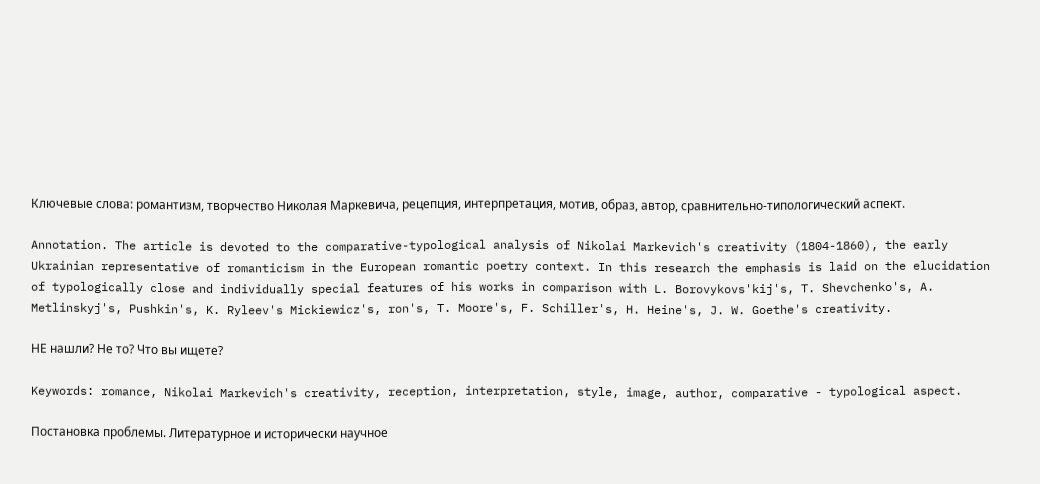Ключевые слова: романтизм, творчество Николая Маркевича, рецепция, интерпретация, мотив, образ, автор, сравнительно-типологический аспект.

Annotation. The article is devoted to the comparative-typological analysis of Nikolai Markevich's creativity (1804-1860), the early Ukrainian representative of romanticism in the European romantic poetry context. In this research the emphasis is laid on the elucidation of typologically close and individually special features of his works in comparison with L. Borovykovs'kij's, T. Shevchenko's, A. Metlinskyj's, Pushkin's, K. Ryleev's Mickiewicz's, ron's, T. Moore's, F. Schiller's, H. Heine's, J. W. Goethe's creativity.

НЕ нашли? Не то? Что вы ищете?

Keywords: romance, Nikolai Markevich's creativity, reception, interpretation, style, image, author, comparative - typological aspect.

Постановка проблемы. Литературное и исторически научное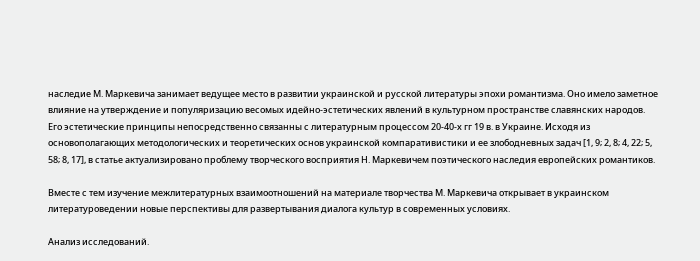наследие М. Маркевича занимает ведущее место в развитии украинской и русской литературы эпохи романтизма. Оно имело заметное влияние на утверждение и популяризацию весомых идейно-эстетических явлений в культурном пространстве славянских народов. Его эстетические принципы непосредственно связанны с литературным процессом 20-40-х гг 19 в. в Украине. Исходя из основополагающих методологических и теоретических основ украинской компаративистики и ее злободневных задач [1, 9; 2, 8; 4, 22; 5, 58; 8, 17], в статье актуализировано проблему творческого восприятия Н. Маркевичем поэтического наследия европейских романтиков.

Вместе с тем изучение межлитературных взаимоотношений на материале творчества М. Маркевича открывает в украинском литературоведении новые перспективы для развертывания диалога культур в современных условиях.

Анализ исследований.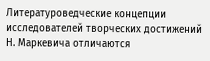Литературоведческие концепции исследователей творческих достижений Н. Маркевича отличаются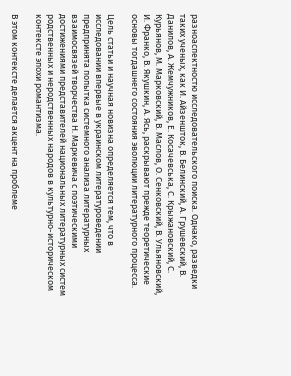разноаспектностю исследовательского поиска. Однако, разведки таких ученых, как И. Айзеншток, В. Белинский, А. Грушевский, В. Данилов, А. Жемчужников, Е. Косачевська, С. Крыжановский, С. Курьянов, М. Марковский, В. Маслов, О. Сенковский, В. Ульяновский, И. Франко, В. Якушкин, А. Ясь, раскрывают прежде теоретические основы тогдашнего состояния эволюции литературного процесса.

Цель статьи и научная новизна определяется тем, что в исследовании впервые в украинском литературоведении предпринята попытка системного анализа литературных взаимосвязей творчества Н. Маркевича с поэтическими достижениями представителей национальных литературных систем родственных и неродственных народов в культурно-историческом контексте эпохи романтизма.

В этом контексте делается акцент на проблеме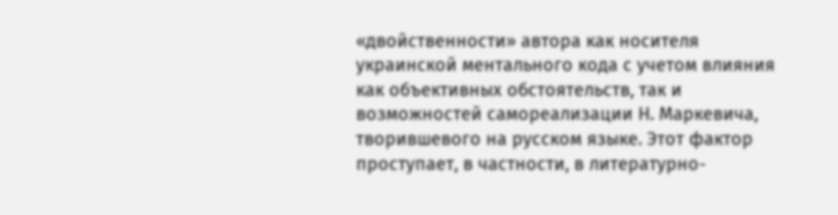«двойственности» автора как носителя украинской ментального кода с учетом влияния как объективных обстоятельств, так и возможностей самореализации Н. Маркевича, творившевого на русском языке. Этот фактор проступает, в частности, в литературно-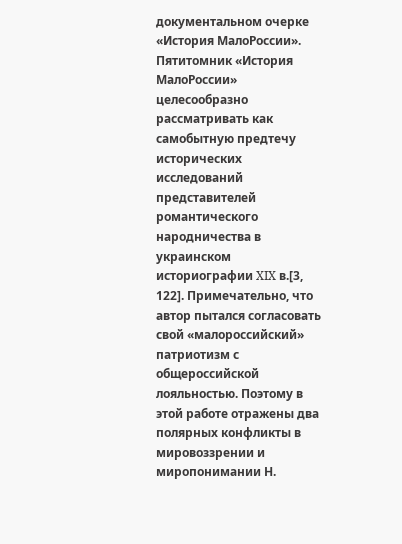документальном очерке «История МалоРоссии». Пятитомник «История МалоРоссии» целесообразно рассматривать как самобытную предтечу исторических исследований представителей романтического народничества в украинском историографии XIX в.[3, 122]. Примечательно, что автор пытался согласовать свой «малороссийский» патриотизм с общероссийской лояльностью. Поэтому в этой работе отражены два полярных конфликты в мировоззрении и миропонимании Н.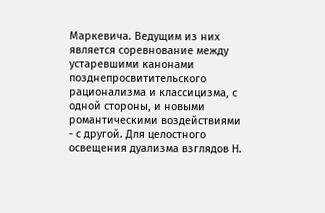Маркевича. Ведущим из них является соревнование между устаревшими канонами позднепросвитительского рационализма и классицизма, с одной стороны, и новыми романтическими воздействиями - с другой. Для целостного освещения дуализма взглядов Н.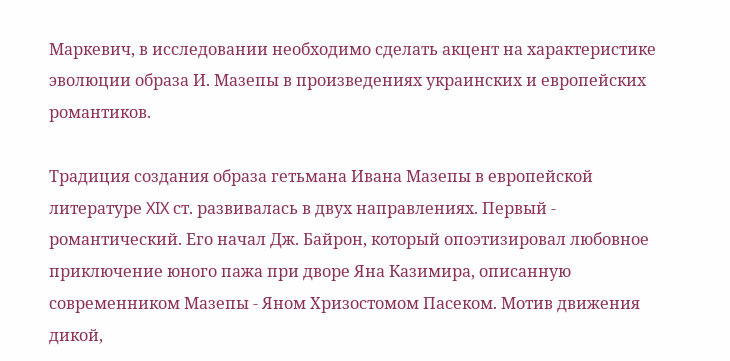Маркевич, в исследовании необходимо сделать акцент на характеристике эволюции образа И. Мазепы в произведениях украинских и европейских романтиков.

Традиция создания образа гетьмана Ивана Мазепы в европейской литературе XIX ст. развивалась в двух направлениях. Первый - романтический. Его начал Дж. Байрон, который опоэтизировал любовное приключение юного пажа при дворе Яна Казимира, описанную современником Мазепы - Яном Хризостомом Пасеком. Мотив движения дикой,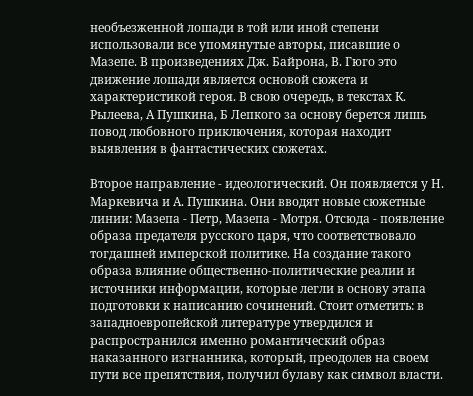необъезженной лошади в той или иной степени использовали все упомянутые авторы, писавшие о Мазепе. В произведениях Дж. Байрона, В. Гюго это движение лошади является основой сюжета и характеристикой героя. В свою очередь, в текстах К. Рылеева, А Пушкина, Б Лепкого за основу берется лишь повод любовного приключения, которая находит выявления в фантастических сюжетах.

Второе направление - идеологический. Он появляется у Н. Маркевича и А. Пушкина. Они вводят новые сюжетные линии: Мазепа - Петр, Мазепа - Мотря. Отсюда - появление образа предателя русского царя, что соответствовало тогдашней имперской политике. На создание такого образа влияние общественно-политические реалии и источники информации, которые легли в основу этапа подготовки к написанию сочинений. Стоит отметить: в западноевропейской литературе утвердился и распространился именно романтический образ наказанного изгнанника, который, преодолев на своем пути все препятствия, получил булаву как символ власти.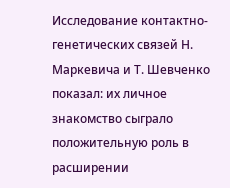Исследование контактно-генетических связей Н. Маркевича и Т. Шевченко показал: их личное знакомство сыграло положительную роль в расширении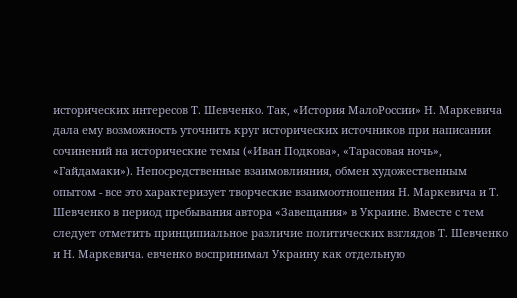исторических интересов Т. Шевченко. Так, «История МалоРоссии» Н. Маркевича дала ему возможность уточнить круг исторических источников при написании сочинений на исторические темы («Иван Подкова», «Тарасовая ночь», «Гайдамаки»). Непосредственные взаимовлияния, обмен художественным опытом - все это характеризует творческие взаимоотношения Н. Маркевича и Т. Шевченко в период пребывания автора «Завещания» в Украине. Вместе с тем следует отметить принципиальное различие политических взглядов Т. Шевченко и Н. Маркевича. евченко воспринимал Украину как отдельную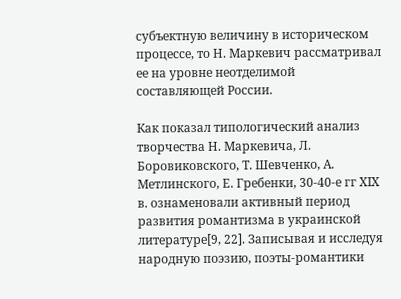субъектную величину в историческом процессе, то Н. Маркевич рассматривал ее на уровне неотделимой составляющей России.

Как показал типологический анализ творчества Н. Маркевича, Л. Боровиковского, Т. Шевченко, А. Метлинского, Е. Гребенки, 30-40-е гг XIX в. ознаменовали активный период развития романтизма в украинской литературе[9, 22]. Записывая и исследуя народную поэзию, поэты-романтики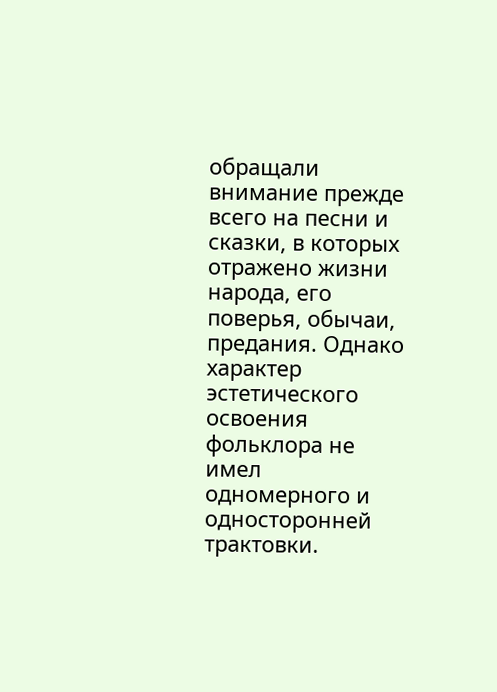обращали внимание прежде всего на песни и сказки, в которых отражено жизни народа, его поверья, обычаи, предания. Однако характер эстетического освоения фольклора не имел одномерного и односторонней трактовки.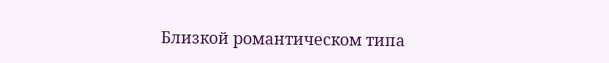Близкой романтическом типа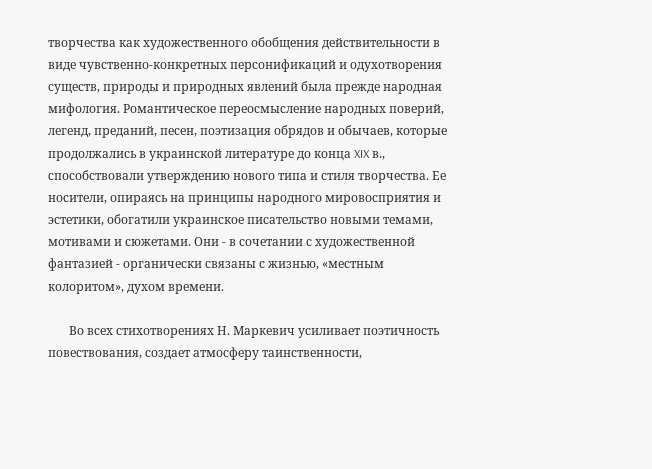творчества как художественного обобщения действительности в виде чувственно-конкретных персонификаций и одухотворения существ, природы и природных явлений была прежде народная мифология. Романтическое переосмысление народных поверий, легенд, преданий, песен, поэтизация обрядов и обычаев, которые продолжались в украинской литературе до конца XIX в., способствовали утверждению нового типа и стиля творчества. Ее носители, опираясь на принципы народного мировосприятия и эстетики, обогатили украинское писательство новыми темами, мотивами и сюжетами. Они - в сочетании с художественной фантазией - органически связаны с жизнью, «местным колоритом», духом времени.

       Во всех стихотворениях Н. Маркевич усиливает поэтичность повествования, создает атмосферу таинственности,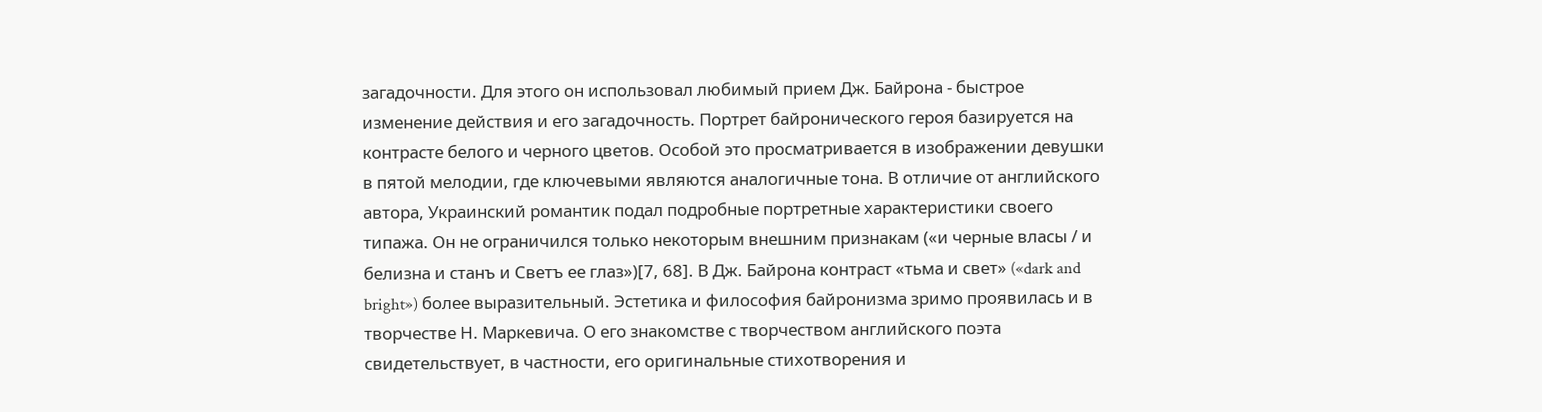загадочности. Для этого он использовал любимый прием Дж. Байрона - быстрое изменение действия и его загадочность. Портрет байронического героя базируется на контрасте белого и черного цветов. Особой это просматривается в изображении девушки в пятой мелодии, где ключевыми являются аналогичные тона. В отличие от английского автора, Украинский романтик подал подробные портретные характеристики своего типажа. Он не ограничился только некоторым внешним признакам («и черные власы / и белизна и станъ и Светъ ее глаз»)[7, 68]. В Дж. Байрона контраст «тьма и свет» («dark and bright») более выразительный. Эстетика и философия байронизма зримо проявилась и в творчестве Н. Маркевича. О его знакомстве с творчеством английского поэта свидетельствует, в частности, его оригинальные стихотворения и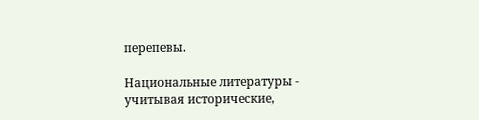перепевы.

Национальные литературы - учитывая исторические,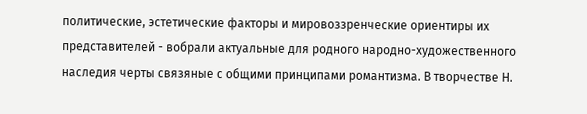политические, эстетические факторы и мировоззренческие ориентиры их представителей - вобрали актуальные для родного народно-художественного наследия черты связяные с общими принципами романтизма. В творчестве Н.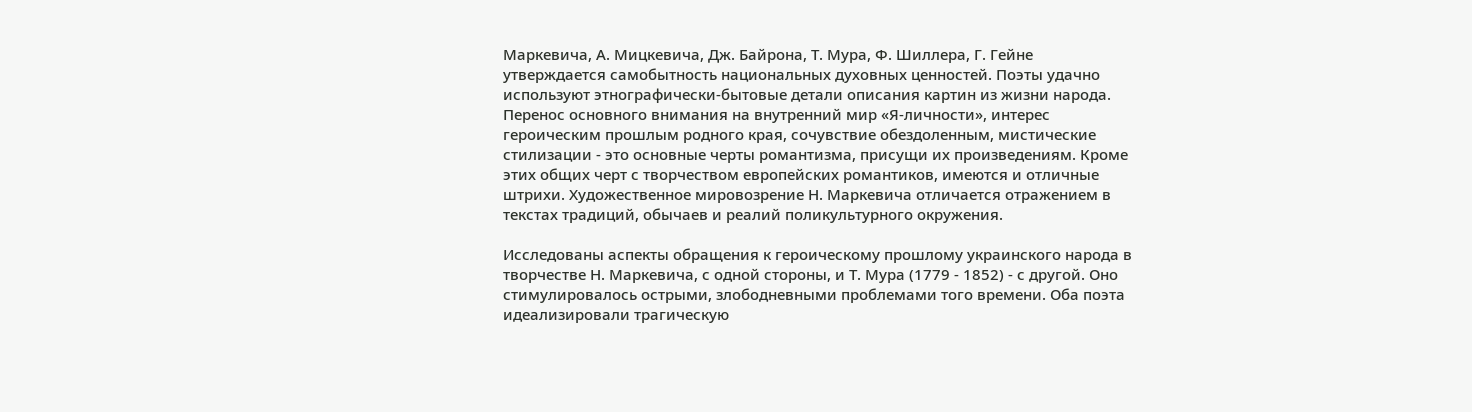Маркевича, А. Мицкевича, Дж. Байрона, Т. Мура, Ф. Шиллера, Г. Гейне утверждается самобытность национальных духовных ценностей. Поэты удачно используют этнографически-бытовые детали описания картин из жизни народа. Перенос основного внимания на внутренний мир «Я-личности», интерес героическим прошлым родного края, сочувствие обездоленным, мистические стилизации - это основные черты романтизма, присущи их произведениям. Кроме этих общих черт с творчеством европейских романтиков, имеются и отличные штрихи. Художественное мировозрение Н. Маркевича отличается отражением в текстах традиций, обычаев и реалий поликультурного окружения.

Исследованы аспекты обращения к героическому прошлому украинского народа в творчестве Н. Маркевича, с одной стороны, и Т. Мура (1779 - 1852) - с другой. Оно стимулировалось острыми, злободневными проблемами того времени. Оба поэта идеализировали трагическую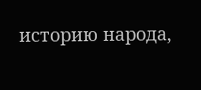историю народа,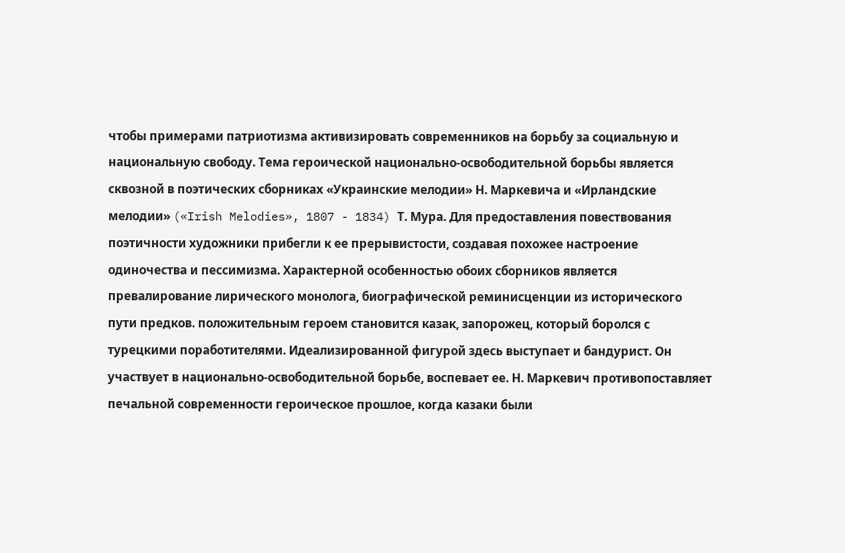чтобы примерами патриотизма активизировать современников на борьбу за социальную и национальную свободу. Тема героической национально-освободительной борьбы является сквозной в поэтических сборниках «Украинские мелодии» Н. Маркевича и «Ирландские мелодии» («Irish Melodies», 1807 - 1834) Т. Мура. Для предоставления повествования поэтичности художники прибегли к ее прерывистости, создавая похожее настроение одиночества и пессимизма. Характерной особенностью обоих сборников является превалирование лирического монолога, биографической реминисценции из исторического пути предков. положительным героем становится казак, запорожец, который боролся с турецкими поработителями. Идеализированной фигурой здесь выступает и бандурист. Он участвует в национально-освободительной борьбе, воспевает ее. Н. Маркевич противопоставляет печальной современности героическое прошлое, когда казаки были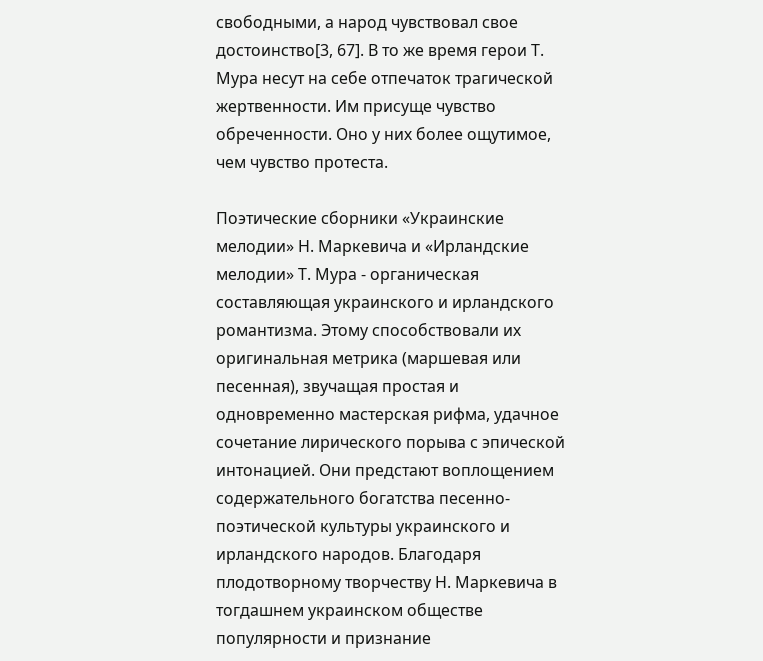свободными, а народ чувствовал свое достоинство[3, 67]. В то же время герои Т. Мура несут на себе отпечаток трагической жертвенности. Им присуще чувство обреченности. Оно у них более ощутимое, чем чувство протеста.

Поэтические сборники «Украинские мелодии» Н. Маркевича и «Ирландские мелодии» Т. Мура - органическая составляющая украинского и ирландского романтизма. Этому способствовали их оригинальная метрика (маршевая или песенная), звучащая простая и одновременно мастерская рифма, удачное сочетание лирического порыва с эпической интонацией. Они предстают воплощением содержательного богатства песенно-поэтической культуры украинского и ирландского народов. Благодаря плодотворному творчеству Н. Маркевича в тогдашнем украинском обществе популярности и признание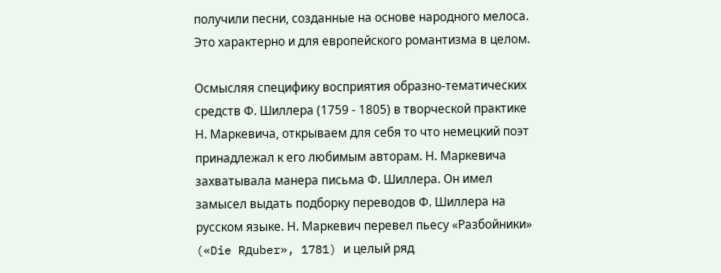получили песни, созданные на основе народного мелоса. Это характерно и для европейского романтизма в целом.

Осмысляя специфику восприятия образно-тематических средств Ф. Шиллера (1759 - 1805) в творческой практике Н. Маркевича, открываем для себя то что немецкий поэт принадлежал к его любимым авторам. Н. Маркевича захватывала манера письма Ф. Шиллера. Он имел замысел выдать подборку переводов Ф. Шиллера на русском языке. Н. Маркевич перевел пьесу «Разбойники» («Die Rдuber», 1781) и целый ряд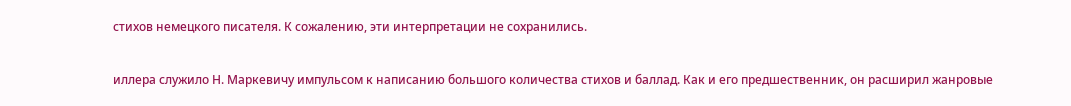стихов немецкого писателя. К сожалению, эти интерпретации не сохранились.

иллера служило Н. Маркевичу импульсом к написанию большого количества стихов и баллад. Как и его предшественник, он расширил жанровые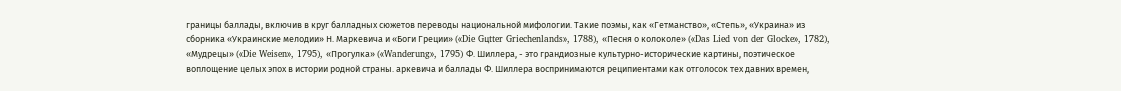границы баллады, включив в круг балладных сюжетов переводы национальной мифологии. Такие поэмы, как «Гетманство», «Степь», «Украина» из сборника «Украинские мелодии» Н. Маркевича и «Боги Греции» («Die Gцtter Griechenlands», 1788), «Песня о колоколе» («Das Lied von der Glocke», 1782), «Мудрецы» («Die Weisen», 1795), «Прогулка» («Wanderung», 1795) Ф. Шиллера, - это грандиозные культурно-исторические картины, поэтическое воплощение целых эпох в истории родной страны. аркевича и баллады Ф. Шиллера воспринимаются реципиентами как отголосок тех давних времен,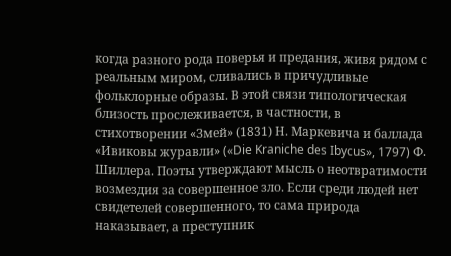когда разного рода поверья и предания, живя рядом с реальным миром, сливались в причудливые фольклорные образы. В этой связи типологическая близость прослеживается, в частности, в стихотворении «Змей» (1831) Н. Маркевича и баллада «Ивиковы журавли» («Die Kraniche des Ibycus», 1797) Ф. Шиллера. Поэты утверждают мысль о неотвратимости возмездия за совершенное зло. Если среди людей нет свидетелей совершенного, то сама природа наказывает, а преступник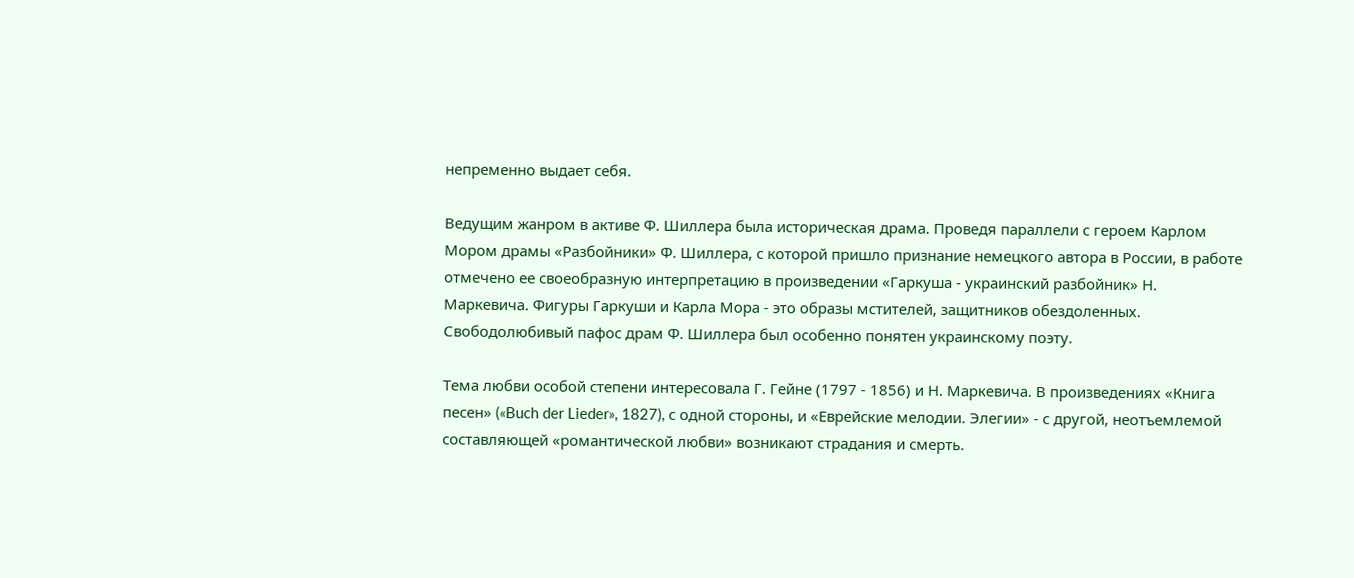непременно выдает себя.

Ведущим жанром в активе Ф. Шиллера была историческая драма. Проведя параллели с героем Карлом Мором драмы «Разбойники» Ф. Шиллера, с которой пришло признание немецкого автора в России, в работе отмечено ее своеобразную интерпретацию в произведении «Гаркуша - украинский разбойник» Н. Маркевича. Фигуры Гаркуши и Карла Мора - это образы мстителей, защитников обездоленных. Свободолюбивый пафос драм Ф. Шиллера был особенно понятен украинскому поэту.

Тема любви особой степени интересовала Г. Гейне (1797 - 1856) и Н. Маркевича. В произведениях «Книга песен» («Buch der Lieder», 1827), с одной стороны, и «Еврейские мелодии. Элегии» - с другой, неотъемлемой составляющей «романтической любви» возникают страдания и смерть.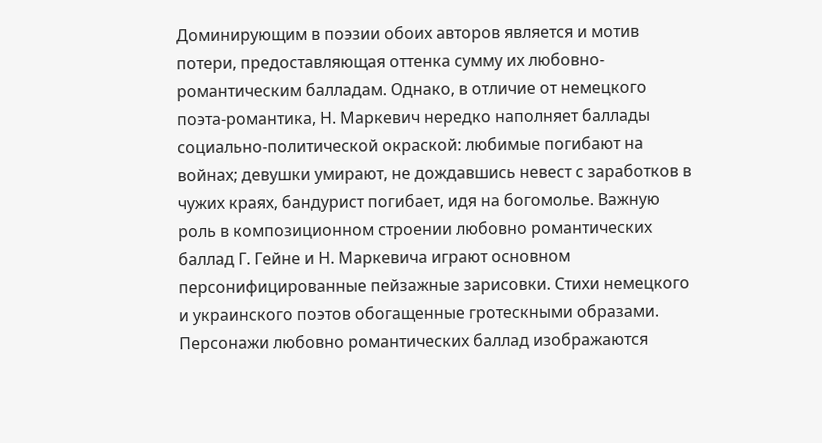Доминирующим в поэзии обоих авторов является и мотив потери, предоставляющая оттенка сумму их любовно-романтическим балладам. Однако, в отличие от немецкого поэта-романтика, Н. Маркевич нередко наполняет баллады социально-политической окраской: любимые погибают на войнах; девушки умирают, не дождавшись невест с заработков в чужих краях, бандурист погибает, идя на богомолье. Важную роль в композиционном строении любовно романтических баллад Г. Гейне и Н. Маркевича играют основном персонифицированные пейзажные зарисовки. Стихи немецкого и украинского поэтов обогащенные гротескными образами. Персонажи любовно романтических баллад изображаются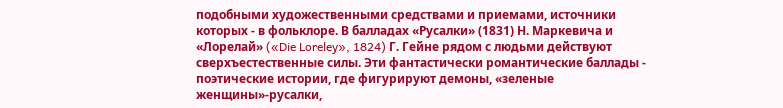подобными художественными средствами и приемами, источники которых - в фольклоре. В балладах «Русалки» (1831) Н. Маркевича и «Лорелай» («Die Loreley», 1824) Г. Гейне рядом с людьми действуют сверхъестественные силы. Эти фантастически романтические баллады - поэтические истории, где фигурируют демоны, «зеленые женщины»-русалки,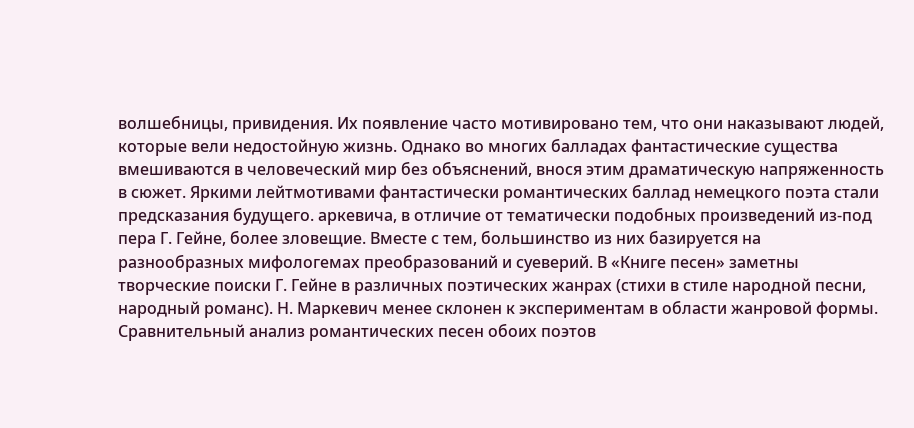волшебницы, привидения. Их появление часто мотивировано тем, что они наказывают людей, которые вели недостойную жизнь. Однако во многих балладах фантастические существа вмешиваются в человеческий мир без объяснений, внося этим драматическую напряженность в сюжет. Яркими лейтмотивами фантастически романтических баллад немецкого поэта стали предсказания будущего. аркевича, в отличие от тематически подобных произведений из-под пера Г. Гейне, более зловещие. Вместе с тем, большинство из них базируется на разнообразных мифологемах преобразований и суеверий. В «Книге песен» заметны творческие поиски Г. Гейне в различных поэтических жанрах (стихи в стиле народной песни, народный романс). Н. Маркевич менее склонен к экспериментам в области жанровой формы. Сравнительный анализ романтических песен обоих поэтов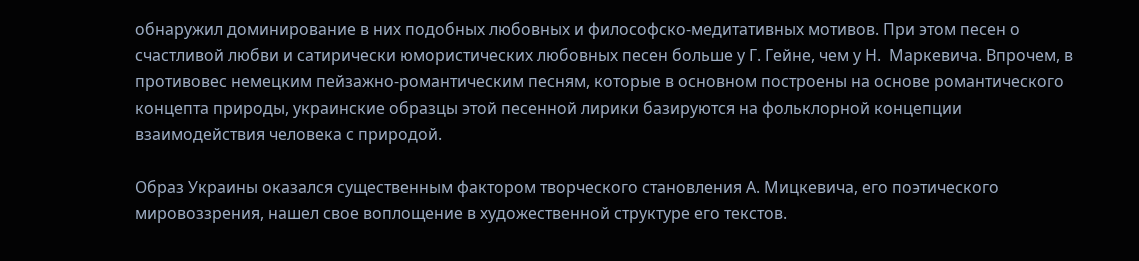обнаружил доминирование в них подобных любовных и философско-медитативных мотивов. При этом песен о счастливой любви и сатирически юмористических любовных песен больше у Г. Гейне, чем у Н.  Маркевича. Впрочем, в противовес немецким пейзажно-романтическим песням, которые в основном построены на основе романтического концепта природы, украинские образцы этой песенной лирики базируются на фольклорной концепции взаимодействия человека с природой.

Образ Украины оказался существенным фактором творческого становления А. Мицкевича, его поэтического мировоззрения, нашел свое воплощение в художественной структуре его текстов.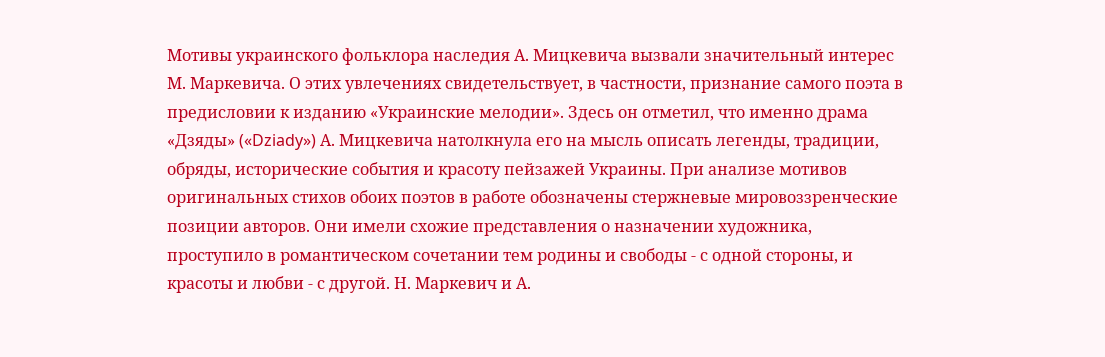Мотивы украинского фольклора наследия А. Мицкевича вызвали значительный интерес М. Маркевича. О этих увлечениях свидетельствует, в частности, признание самого поэта в предисловии к изданию «Украинские мелодии». Здесь он отметил, что именно драма «Дзяды» («Dziady») А. Мицкевича натолкнула его на мысль описать легенды, традиции, обряды, исторические события и красоту пейзажей Украины. При анализе мотивов оригинальных стихов обоих поэтов в работе обозначены стержневые мировоззренческие позиции авторов. Они имели схожие представления о назначении художника, проступило в романтическом сочетании тем родины и свободы - с одной стороны, и красоты и любви - с другой. Н. Маркевич и А.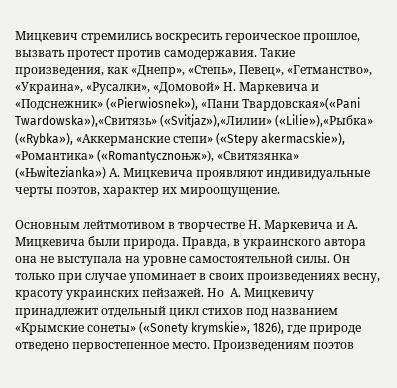Мицкевич стремились воскресить героическое прошлое, вызвать протест против самодержавия. Такие произведения, как «Днепр», «Степь», Певец», «Гетманство», «Украина», «Русалки», «Домовой» Н. Маркевича и «Подснежник» («Pierwiosnek»), «Пани Твардовская»(«Pani Twardowska»),«Свитязь» («Svitjaz»),«Лилии» («Lilie»),«Рыбка» («Rybka»), «Аккерманские степи» («Stepy akermaсskie»), «Романтика» («Romantycznoњж»), «Свитязянка» («Њwitezianka») А. Мицкевича проявляют индивидуальные черты поэтов, характер их мироощущение.

Основным лейтмотивом в творчестве Н. Маркевича и А. Мицкевича были природа. Правда, в украинского автора она не выступала на уровне самостоятельной силы. Он только при случае упоминает в своих произведениях весну, красоту украинских пейзажей. Но  А. Мицкевичу принадлежит отдельный цикл стихов под названием «Крымские сонеты» («Sonety krymskie», 1826), где природе отведено первостепенное место. Произведениям поэтов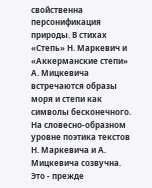свойственна персонификация природы. В стихах «Степь» Н. Маркевич и «Аккерманские степи» А. Мицкевича встречаются образы моря и степи как символы бесконечного. На словесно-образном уровне поэтика текстов Н. Маркевича и А. Мицкевича созвучна. Это - прежде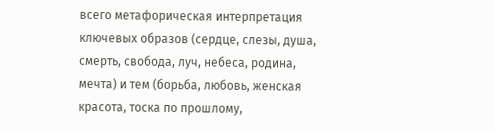всего метафорическая интерпретация ключевых образов (сердце, слезы, душа, смерть, свобода, луч, небеса, родина, мечта) и тем (борьба, любовь, женская красота, тоска по прошлому,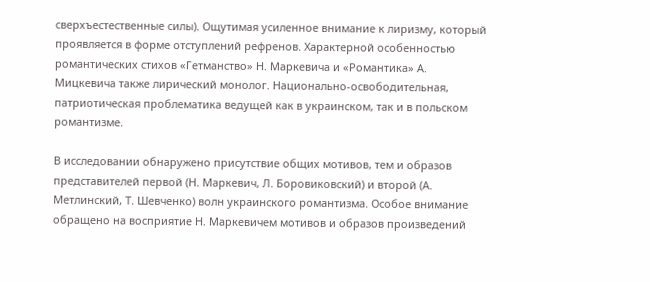сверхъестественные силы). Ощутимая усиленное внимание к лиризму, который проявляется в форме отступлений рефренов. Характерной особенностью романтических стихов «Гетманство» Н. Маркевича и «Романтика» А. Мицкевича также лирический монолог. Национально-освободительная, патриотическая проблематика ведущей как в украинском, так и в польском романтизме.

В исследовании обнаружено присутствие общих мотивов, тем и образов  представителей первой (Н. Маркевич, Л. Боровиковский) и второй (А. Метлинский, Т. Шевченко) волн украинского романтизма. Особое внимание обращено на восприятие Н. Маркевичем мотивов и образов произведений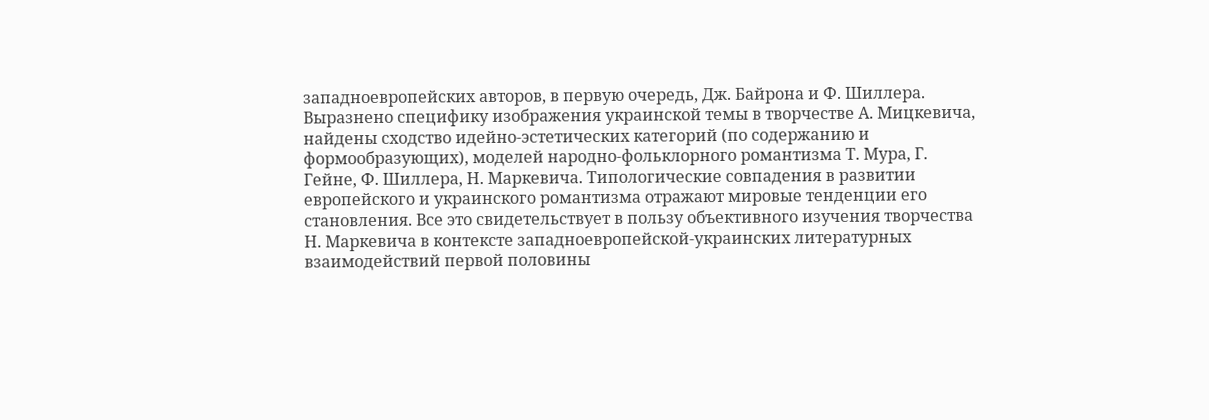западноевропейских авторов, в первую очередь, Дж. Байрона и Ф. Шиллера. Выразнено специфику изображения украинской темы в творчестве А. Мицкевича, найдены сходство идейно-эстетических категорий (по содержанию и формообразующих), моделей народно-фольклорного романтизма Т. Мура, Г. Гейне, Ф. Шиллера, Н. Маркевича. Типологические совпадения в развитии европейского и украинского романтизма отражают мировые тенденции его становления. Все это свидетельствует в пользу объективного изучения творчества Н. Маркевича в контексте западноевропейской-украинских литературных взаимодействий первой половины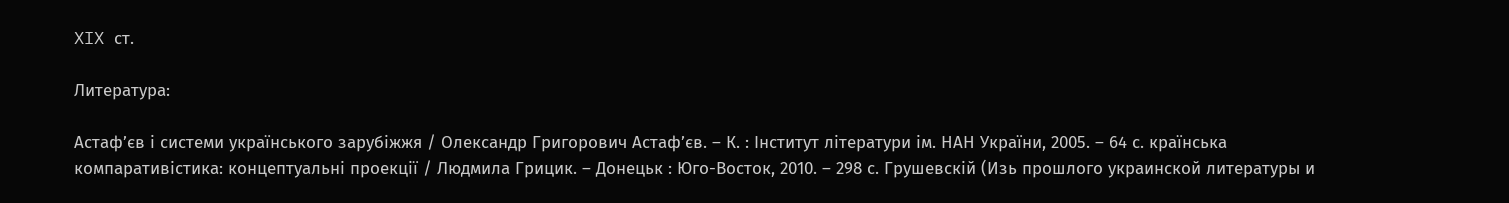XIX ст.

Литература:

Астаф’єв і системи українського зарубіжжя / Олександр Григорович Астаф’єв. – К. : Інститут літератури ім. НАН України, 2005. – 64 с. країнська компаративістика: концептуальні проекції / Людмила Грицик. – Донецьк : Юго-Восток, 2010. – 298 с. Грушевскій (Изь прошлого украинской литературы и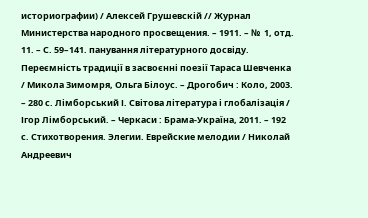историографии) / Алексей Грушевскій // Журнал Министерства народного просвещения. – 1911. – №  1, отд. 11. – С. 59–141. панування літературного досвіду. Переємність традиції в засвоєнні поезії Тараса Шевченка / Микола Зимомря, Ольга Білоус. – Дрогобич : Коло, 2003. – 280 с. Лімборський І. Світова література і глобалізація / Ігор Лімборський. – Черкаси : Брама-Україна, 2011. – 192 с. Стихотворения. Элегии. Еврейские мелодии / Николай Андреевич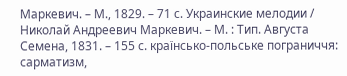Маркевич. – М., 1829. – 71 с. Украинские мелодии / Николай Андреевич Маркевич. – М. : Тип. Августа Семена, 1831. – 155 с. країнсько-польське пограниччя: сарматизм,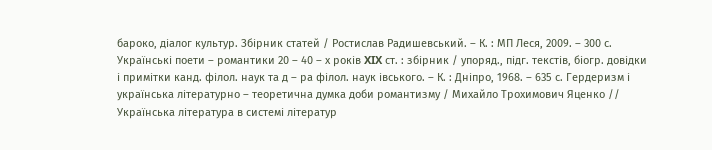бароко, діалог культур. Збірник статей / Ростислав Радишевський. – К. : МП Леся, 2009. – 300 с. Українські поети – романтики 20 – 40 – х років XIX ст. : збірник / упоряд., підг. текстів, біогр. довідки і примітки канд. філол. наук та д – ра філол. наук івського. – К. : Дніпро, 1968. – 635 с. Гердеризм і українська літературно – теоретична думка доби романтизму / Михайло Трохимович Яценко // Українська література в системі літератур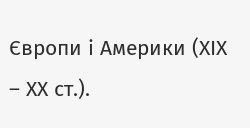Європи і Америки (ХІХ – ХХ ст.).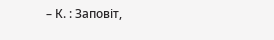– К. : Заповіт,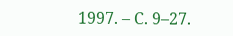1997. – С. 9–27.